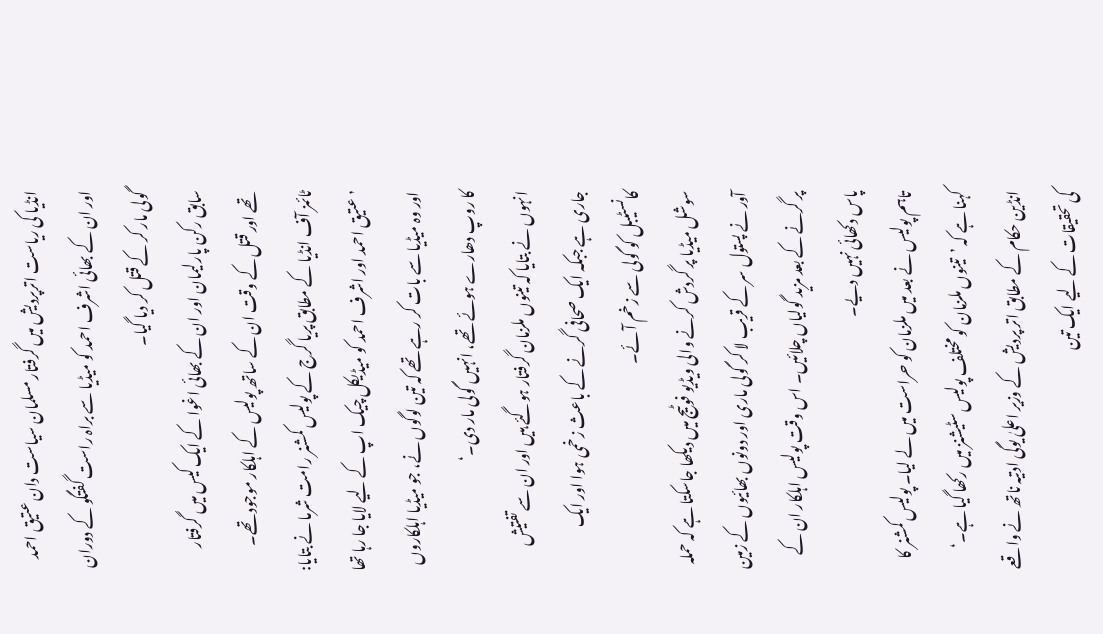انڈیا کی ریاست اترپردیش میں گرفتار مسلمان سیاست دان عتیق احمد اور ان کے بھائی اشرف احمد کو میڈیا سے براہ راست گفتگو کے دوران گولی مار کر کے قتل کر دیا گیا۔
سابق رکن پارلیمان اور ان کے بھائی اغوا کے ایک کیس میں گرفتار تھے اور قتل کے وقت ان کے ساتھ پولیس کے اہلکار موجود تھے۔
ٹائمز آف انڈیا کے مطابق پریا گرج کے پولیس کمشنر رامت شرما نے بتایا: ’عتیق احمد اور اشرف احمد کو میڈیکل چیک اپ کے لیے لایا جا رہا تھا اور وہ میڈیا سے بات کر رہے تھے کہ تین لوگوں نے، جو میڈیا اہلکاروں کا روپ دھارے ہوئے تھے، انہیں گولی مار دی۔‘
انہوں نے بتایا کہ تینوں ملزمان گرفتار ہوگئے ہیں اور ان سے تفتیش جاری ہے جبکہ ایک صحافی گرنے کے باعث زخمی ہوا اور ایک کانسٹیبل کو گولی سے زخم آئے۔
سوشل میڈیا پر گردش کرنے والی ویڈیو فوٹیج میں دیکھا جاسکتا ہے کہ حملہ آور نے پستول سر کے قریب لا کر گولی ماری اور دونوں بھائیوں کے زمین پر گرنے کے بعد مزید گولیاں چلائیں۔ اس وقت پولیس اہلکار ان کے پاس دکھائی نہیں دیے۔
تاہم پولیس نے بعد میں ملزمان کو حراست میں لے لیا۔ پولیس کمشنر کا کہنا ہے کہ ’تینوں ملزمان کو مختلف پولیس سٹیشنز میں رکھا گیا ہے۔‘
انڈین حکام کے مطابق اتر پردیش کے وزیر اعلیٰ یوگی ادتیہ ناتھ نے واقعے کی تحقیقات کے لیے ایک تین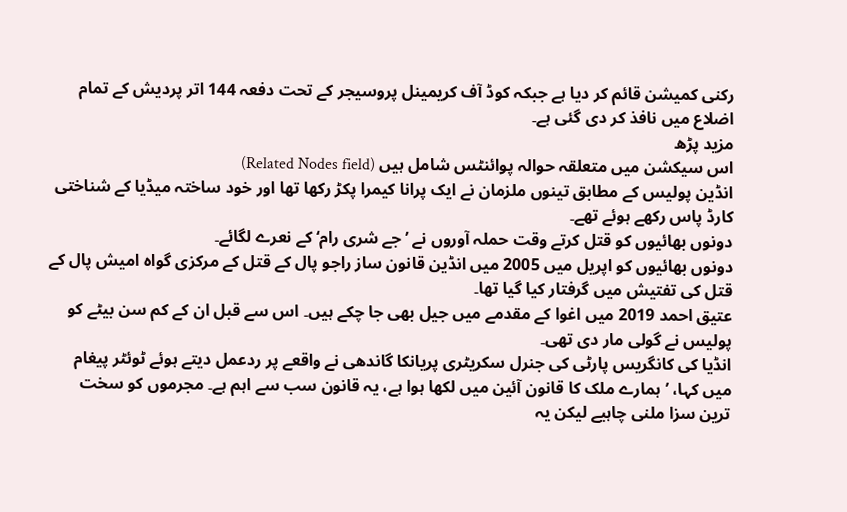رکنی کمیشن قائم کر دیا ہے جبکہ کوڈ آف کریمینل پروسیجر کے تحت دفعہ 144 اتر پردیش کے تمام اضلاع میں نافذ کر دی گئی ہے۔
مزید پڑھ
اس سیکشن میں متعلقہ حوالہ پوائنٹس شامل ہیں (Related Nodes field)
انڈین پولیس کے مطابق تینوں ملزمان نے ایک پرانا کیمرا پکڑ رکھا تھا اور خود ساختہ میڈیا کے شناختی کارڈ پاس رکھے ہوئے تھے۔
دونوں بھائیوں کو قتل کرتے وقت حملہ آوروں نے ’جے شری رام‘ کے نعرے لگائے۔
دونوں بھائیوں کو اپریل میں 2005 میں انڈین قانون ساز راجو پال کے قتل کے مرکزی گواہ امیش پال کے قتل کی تفتیش میں گرفتار کیا گیا تھا۔
عتیق احمد 2019 میں اغوا کے مقدمے میں جیل بھی جا چکے ہیں۔ اس سے قبل ان کے کم سن بیٹے کو پولیس نے گولی مار دی تھی۔
انڈیا کی کانگریس پارٹی کی جنرل سکریٹری پریانکا گاندھی نے واقعے پر ردعمل دیتے ہوئے ٹوئٹر پیغام میں کہا، ’ہمارے ملک کا قانون آئین میں لکھا ہوا ہے، یہ قانون سب سے اہم ہے۔ مجرموں کو سخت ترین سزا ملنی چاہیے لیکن یہ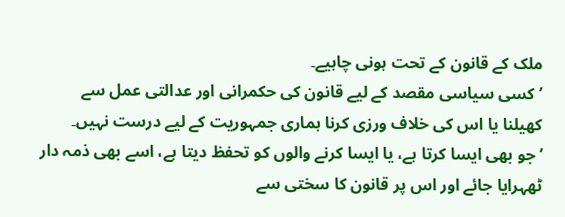ملک کے قانون کے تحت ہونی چاہیے۔
’کسی سیاسی مقصد کے لیے قانون کی حکمرانی اور عدالتی عمل سے کھیلنا یا اس کی خلاف ورزی کرنا ہماری جمہوریت کے لیے درست نہیں۔
’جو بھی ایسا کرتا ہے، یا ایسا کرنے والوں کو تحفظ دیتا ہے، اسے بھی ذمہ دار ٹھہرایا جائے اور اس پر قانون کا سختی سے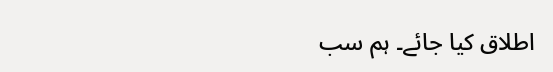اطلاق کیا جائے۔ ہم سب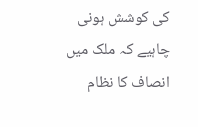کی کوشش ہونی چاہیے کہ ملک میں انصاف کا نظام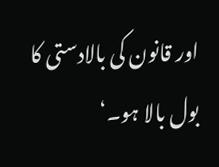اور قانون کی بالادستی کا بول بالا ہو۔‘